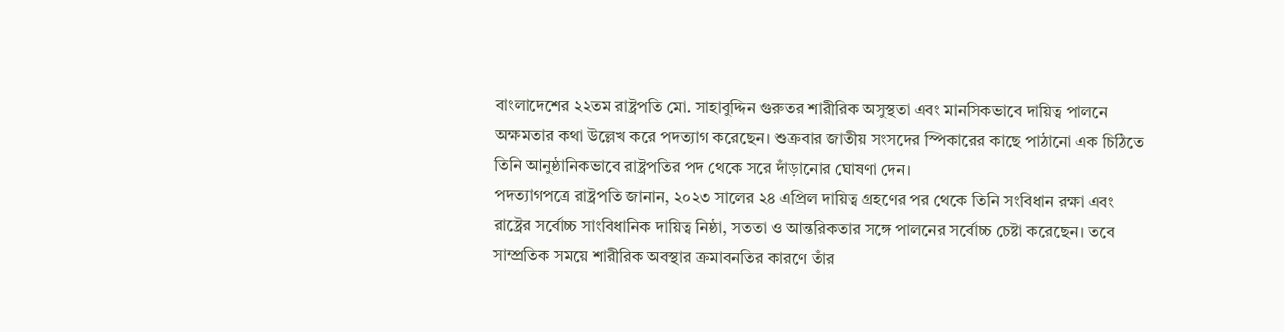বাংলাদেশের ২২তম রাষ্ট্রপতি মো. সাহাবুদ্দিন গুরুতর শারীরিক অসুস্থতা এবং মানসিকভাবে দায়িত্ব পালনে অক্ষমতার কথা উল্লেখ করে পদত্যাগ করেছেন। শুক্রবার জাতীয় সংসদের স্পিকারের কাছে পাঠানো এক চিঠিতে তিনি আনুষ্ঠানিকভাবে রাষ্ট্রপতির পদ থেকে সরে দাঁড়ানোর ঘোষণা দেন।
পদত্যাগপত্রে রাষ্ট্রপতি জানান, ২০২৩ সালের ২৪ এপ্রিল দায়িত্ব গ্রহণের পর থেকে তিনি সংবিধান রক্ষা এবং রাষ্ট্রের সর্বোচ্চ সাংবিধানিক দায়িত্ব নিষ্ঠা, সততা ও আন্তরিকতার সঙ্গে পালনের সর্বোচ্চ চেষ্টা করেছেন। তবে সাম্প্রতিক সময়ে শারীরিক অবস্থার ক্রমাবনতির কারণে তাঁর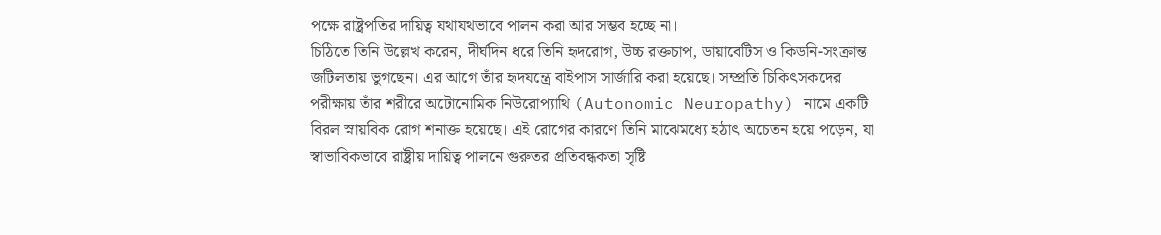পক্ষে রাষ্ট্রপতির দায়িত্ব যথাযথভাবে পালন করা আর সম্ভব হচ্ছে না।
চিঠিতে তিনি উল্লেখ করেন, দীর্ঘদিন ধরে তিনি হৃদরোগ, উচ্চ রক্তচাপ, ডায়াবেটিস ও কিডনি-সংক্রান্ত জটিলতায় ভুগছেন। এর আগে তাঁর হৃদযন্ত্রে বাইপাস সার্জারি করা হয়েছে। সম্প্রতি চিকিৎসকদের পরীক্ষায় তাঁর শরীরে অটোনোমিক নিউরোপ্যাথি (Autonomic Neuropathy) নামে একটি বিরল স্নায়বিক রোগ শনাক্ত হয়েছে। এই রোগের কারণে তিনি মাঝেমধ্যে হঠাৎ অচেতন হয়ে পড়েন, যা স্বাভাবিকভাবে রাষ্ট্রীয় দায়িত্ব পালনে গুরুতর প্রতিবন্ধকতা সৃষ্টি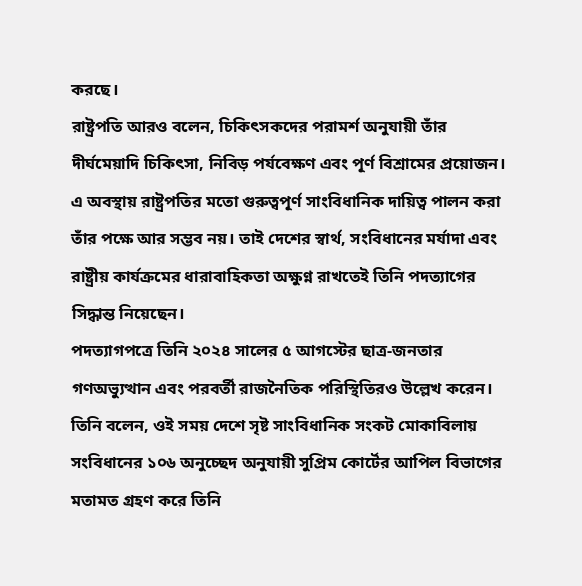করছে।
রাষ্ট্রপতি আরও বলেন, চিকিৎসকদের পরামর্শ অনুযায়ী তাঁর দীর্ঘমেয়াদি চিকিৎসা, নিবিড় পর্যবেক্ষণ এবং পূর্ণ বিশ্রামের প্রয়োজন। এ অবস্থায় রাষ্ট্রপতির মতো গুরুত্বপূর্ণ সাংবিধানিক দায়িত্ব পালন করা তাঁর পক্ষে আর সম্ভব নয়। তাই দেশের স্বার্থ, সংবিধানের মর্যাদা এবং রাষ্ট্রীয় কার্যক্রমের ধারাবাহিকতা অক্ষুণ্ন রাখতেই তিনি পদত্যাগের সিদ্ধান্ত নিয়েছেন।
পদত্যাগপত্রে তিনি ২০২৪ সালের ৫ আগস্টের ছাত্র-জনতার গণঅভ্যুত্থান এবং পরবর্তী রাজনৈতিক পরিস্থিতিরও উল্লেখ করেন। তিনি বলেন, ওই সময় দেশে সৃষ্ট সাংবিধানিক সংকট মোকাবিলায় সংবিধানের ১০৬ অনুচ্ছেদ অনুযায়ী সুপ্রিম কোর্টের আপিল বিভাগের মতামত গ্রহণ করে তিনি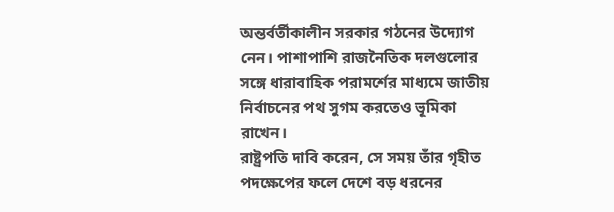অন্তর্বর্তীকালীন সরকার গঠনের উদ্যোগ নেন। পাশাপাশি রাজনৈতিক দলগুলোর সঙ্গে ধারাবাহিক পরামর্শের মাধ্যমে জাতীয় নির্বাচনের পথ সুগম করতেও ভূমিকা রাখেন।
রাষ্ট্রপতি দাবি করেন, সে সময় তাঁর গৃহীত পদক্ষেপের ফলে দেশে বড় ধরনের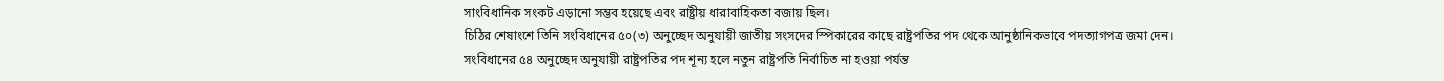সাংবিধানিক সংকট এড়ানো সম্ভব হয়েছে এবং রাষ্ট্রীয় ধারাবাহিকতা বজায় ছিল।
চিঠির শেষাংশে তিনি সংবিধানের ৫০(৩) অনুচ্ছেদ অনুযায়ী জাতীয় সংসদের স্পিকারের কাছে রাষ্ট্রপতির পদ থেকে আনুষ্ঠানিকভাবে পদত্যাগপত্র জমা দেন।
সংবিধানের ৫৪ অনুচ্ছেদ অনুযায়ী রাষ্ট্রপতির পদ শূন্য হলে নতুন রাষ্ট্রপতি নির্বাচিত না হওয়া পর্যন্ত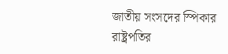জাতীয় সংসদের স্পিকার রাষ্ট্রপতির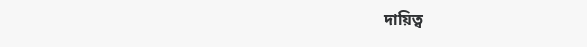দায়িত্ব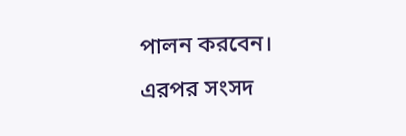পালন করবেন। এরপর সংসদ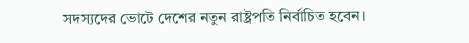সদস্যদের ভোটে দেশের নতুন রাষ্ট্রপতি নির্বাচিত হবেন।